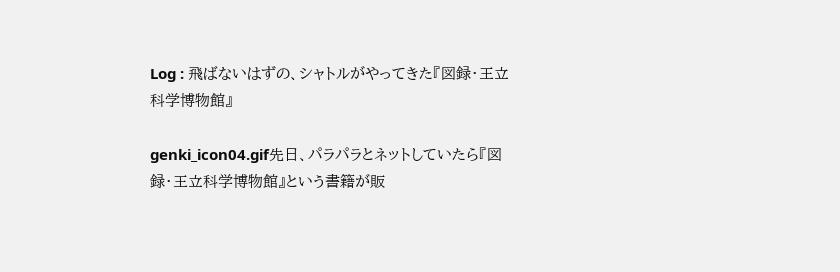Log : 飛ばないはずの、シャトルがやってきた『図録・王立科学博物館』

genki_icon04.gif先日、パラパラとネットしていたら『図録・王立科学博物館』という書籍が販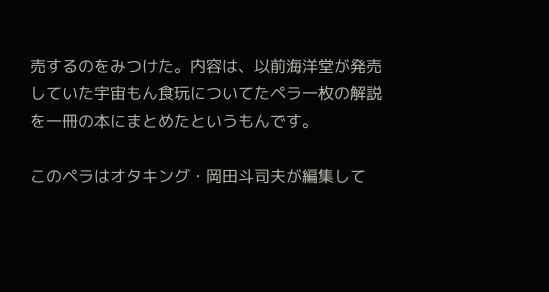売するのをみつけた。内容は、以前海洋堂が発売していた宇宙もん食玩についてたペラ一枚の解説を一冊の本にまとめたというもんです。

このペラはオタキング・岡田斗司夫が編集して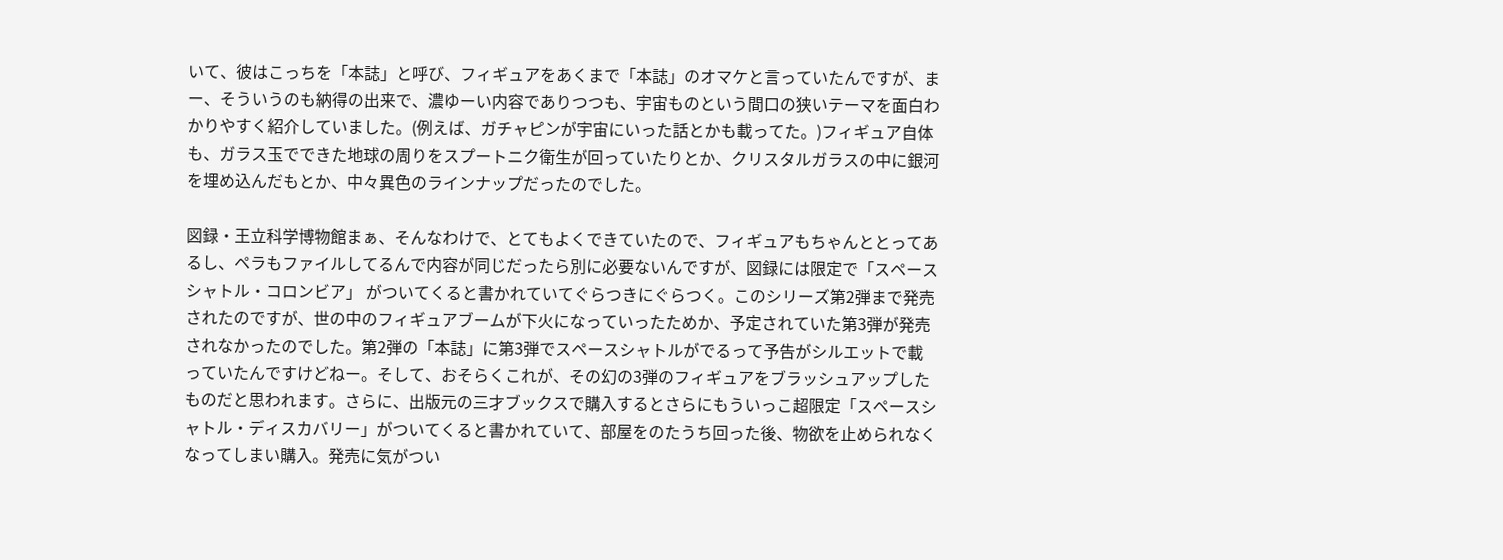いて、彼はこっちを「本誌」と呼び、フィギュアをあくまで「本誌」のオマケと言っていたんですが、まー、そういうのも納得の出来で、濃ゆーい内容でありつつも、宇宙ものという間口の狭いテーマを面白わかりやすく紹介していました。(例えば、ガチャピンが宇宙にいった話とかも載ってた。)フィギュア自体も、ガラス玉でできた地球の周りをスプートニク衛生が回っていたりとか、クリスタルガラスの中に銀河を埋め込んだもとか、中々異色のラインナップだったのでした。

図録・王立科学博物館まぁ、そんなわけで、とてもよくできていたので、フィギュアもちゃんととってあるし、ペラもファイルしてるんで内容が同じだったら別に必要ないんですが、図録には限定で「スペースシャトル・コロンビア」 がついてくると書かれていてぐらつきにぐらつく。このシリーズ第2弾まで発売されたのですが、世の中のフィギュアブームが下火になっていったためか、予定されていた第3弾が発売されなかったのでした。第2弾の「本誌」に第3弾でスペースシャトルがでるって予告がシルエットで載っていたんですけどねー。そして、おそらくこれが、その幻の3弾のフィギュアをブラッシュアップしたものだと思われます。さらに、出版元の三才ブックスで購入するとさらにもういっこ超限定「スペースシャトル・ディスカバリー」がついてくると書かれていて、部屋をのたうち回った後、物欲を止められなくなってしまい購入。発売に気がつい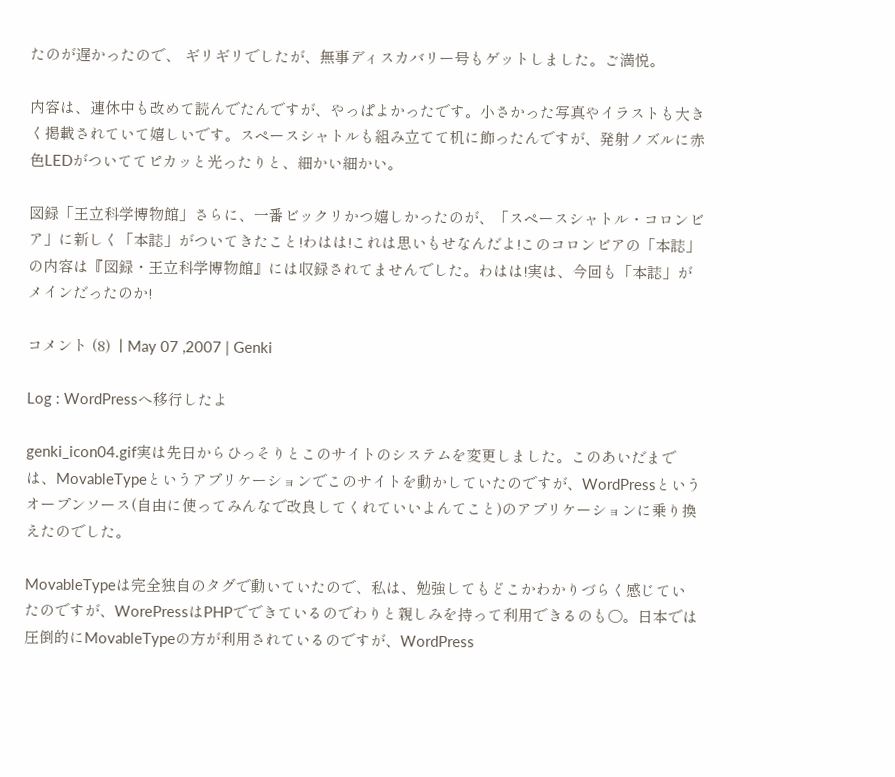たのが遅かったので、 ギリギリでしたが、無事ディスカバリー号もゲットしました。ご満悦。

内容は、連休中も改めて読んでたんですが、やっぱよかったです。小さかった写真やイラストも大きく掲載されていて嬉しいです。スペースシャトルも組み立てて机に飾ったんですが、発射ノズルに赤色LEDがついててピカッと光ったりと、細かい細かい。

図録「王立科学博物館」さらに、一番ビックリかつ嬉しかったのが、「スペースシャトル・コロンビア」に新しく「本誌」がついてきたこと!わはは!これは思いもせなんだよ!このコロンビアの「本誌」の内容は『図録・王立科学博物館』には収録されてませんでした。わはは!実は、今回も「本誌」がメインだったのか!

コメント (8)  | May 07 ,2007 | Genki

Log : WordPressへ移行したよ

genki_icon04.gif実は先日からひっそりとこのサイトのシステムを変更しました。このあいだまでは、MovableTypeというアプリケーションでこのサイトを動かしていたのですが、WordPressというオープンソース(自由に使ってみんなで改良してくれていいよんてこと)のアプリケーションに乗り換えたのでした。

MovableTypeは完全独自のタグで動いていたので、私は、勉強してもどこかわかりづらく感じていたのですが、WorePressはPHPでできているのでわりと親しみを持って利用できるのも○。日本では圧倒的にMovableTypeの方が利用されているのですが、WordPress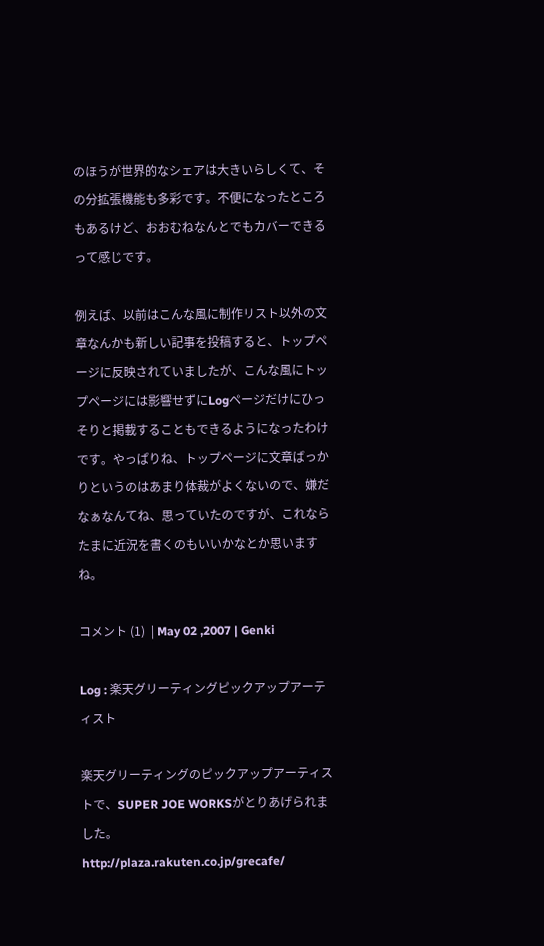のほうが世界的なシェアは大きいらしくて、その分拡張機能も多彩です。不便になったところもあるけど、おおむねなんとでもカバーできるって感じです。

例えば、以前はこんな風に制作リスト以外の文章なんかも新しい記事を投稿すると、トップページに反映されていましたが、こんな風にトップページには影響せずにLogページだけにひっそりと掲載することもできるようになったわけです。やっぱりね、トップページに文章ばっかりというのはあまり体裁がよくないので、嫌だなぁなんてね、思っていたのですが、これならたまに近況を書くのもいいかなとか思いますね。

コメント (1)  | May 02 ,2007 | Genki

Log : 楽天グリーティングピックアップアーティスト

楽天グリーティングのピックアップアーティストで、SUPER JOE WORKSがとりあげられました。
http://plaza.rakuten.co.jp/grecafe/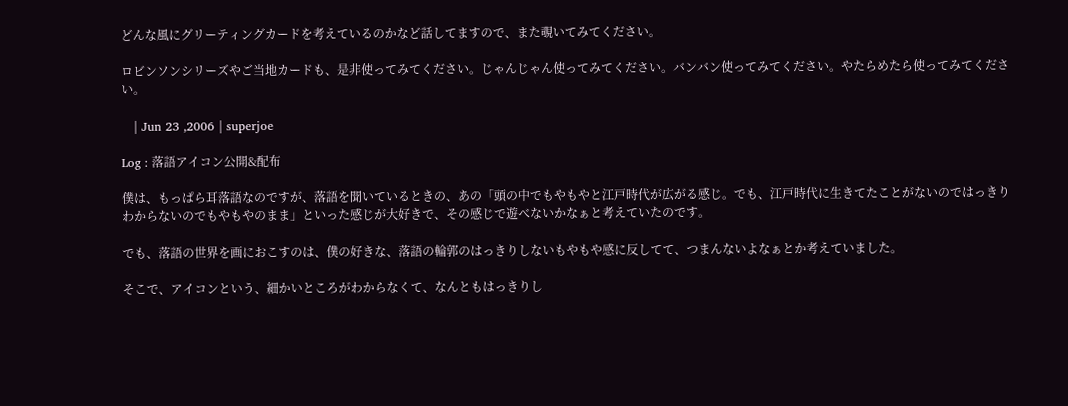どんな風にグリーティングカードを考えているのかなど話してますので、また覗いてみてください。

ロビンソンシリーズやご当地カードも、是非使ってみてください。じゃんじゃん使ってみてください。バンバン使ってみてください。やたらめたら使ってみてください。

   | Jun 23 ,2006 | superjoe

Log : 落語アイコン公開&配布

僕は、もっぱら耳落語なのですが、落語を聞いているときの、あの「頭の中でもやもやと江戸時代が広がる感じ。でも、江戸時代に生きてたことがないのではっきりわからないのでもやもやのまま」といった感じが大好きで、その感じで遊べないかなぁと考えていたのです。

でも、落語の世界を画におこすのは、僕の好きな、落語の輪郭のはっきりしないもやもや感に反してて、つまんないよなぁとか考えていました。

そこで、アイコンという、細かいところがわからなくて、なんともはっきりし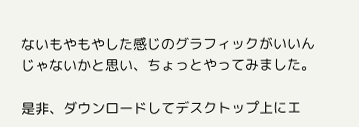ないもやもやした感じのグラフィックがいいんじゃないかと思い、ちょっとやってみました。

是非、ダウンロードしてデスクトップ上にエ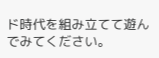ド時代を組み立てて遊んでみてください。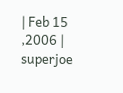| Feb 15 ,2006 | superjoe